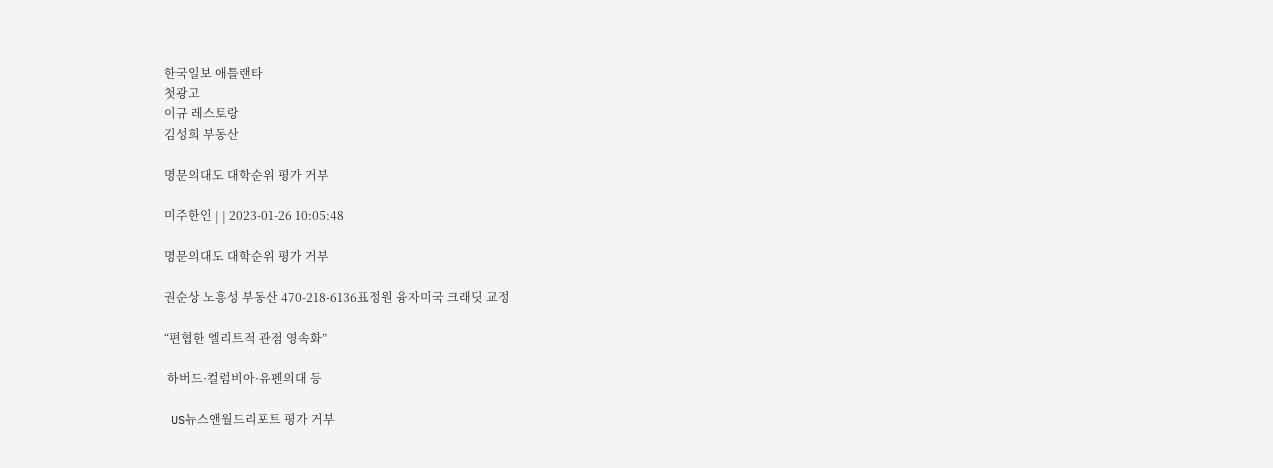한국일보 애틀랜타
첫광고
이규 레스토랑
김성희 부동산

명문의대도 대학순위 평가 거부

미주한인 | | 2023-01-26 10:05:48

명문의대도 대학순위 평가 거부

권순상 노흥성 부동산 470-218-6136표정원 융자미국 크래딧 교정

“편협한 엘리트적 관점 영속화”

 하버드·컬럼비아·유펜의대 등

 US뉴스앤월드리포트 평가 거부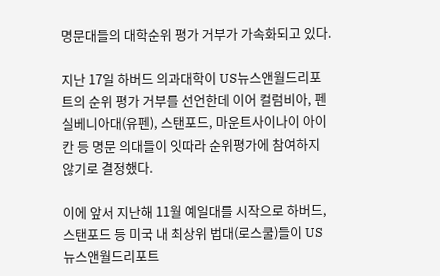명문대들의 대학순위 평가 거부가 가속화되고 있다.

지난 17일 하버드 의과대학이 US뉴스앤월드리포트의 순위 평가 거부를 선언한데 이어 컬럼비아, 펜실베니아대(유펜), 스탠포드, 마운트사이나이 아이칸 등 명문 의대들이 잇따라 순위평가에 참여하지 않기로 결정했다.

이에 앞서 지난해 11월 예일대를 시작으로 하버드, 스탠포드 등 미국 내 최상위 법대(로스쿨)들이 US뉴스앤월드리포트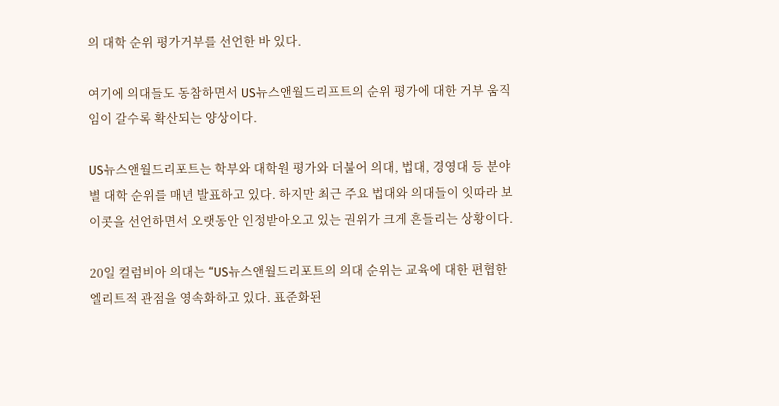의 대학 순위 평가거부를 선언한 바 있다.

여기에 의대들도 동참하면서 US뉴스앤월드리프트의 순위 평가에 대한 거부 움직임이 갈수록 확산되는 양상이다.

US뉴스앤월드리포트는 학부와 대학원 평가와 더불어 의대, 법대, 경영대 등 분야별 대학 순위를 매년 발표하고 있다. 하지만 최근 주요 법대와 의대들이 잇따라 보이콧을 선언하면서 오랫동안 인정받아오고 있는 권위가 크게 흔들리는 상황이다.

20일 컬럼비아 의대는 “US뉴스앤월드리포트의 의대 순위는 교육에 대한 편협한 엘리트적 관점을 영속화하고 있다. 표준화된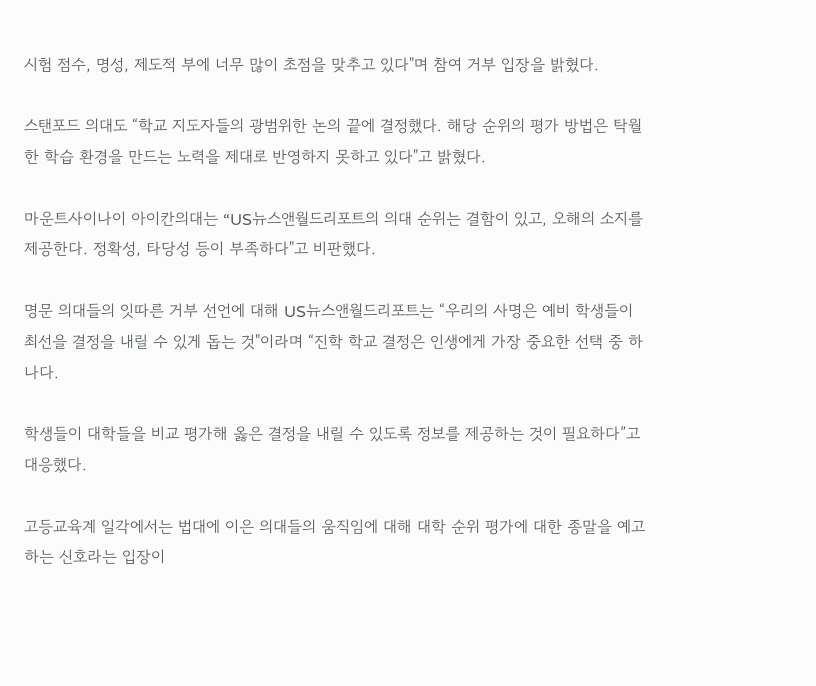시험 점수, 명성, 제도적 부에 너무 많이 초점을 맞추고 있다"며 참여 거부 입장을 밝혔다.

스탠포드 의대도 “학교 지도자들의 광범위한 논의 끝에 결정했다. 해당 순위의 평가 방법은 탁월한 학습 환경을 만드는 노력을 제대로 반영하지 못하고 있다"고 밝혔다.

마운트사이나이 아이칸의대는 “US뉴스앤월드리포트의 의대 순위는 결함이 있고, 오해의 소지를 제공한다. 정확성, 타당성 등이 부족하다"고 비판했다.

명문 의대들의 잇따른 거부 선언에 대해 US뉴스앤월드리포트는 “우리의 사명은 예비 학생들이 최선을 결정을 내릴 수 있게 돕는 것"이라며 “진학 학교 결정은 인생에게 가장 중요한 선택 중 하나다.

학생들이 대학들을 비교 평가해 옳은 결정을 내릴 수 있도록 정보를 제공하는 것이 필요하다”고 대응했다.

고등교육계 일각에서는 법대에 이은 의대들의 움직임에 대해 대학 순위 평가에 대한 종말을 예고하는 신호라는 입장이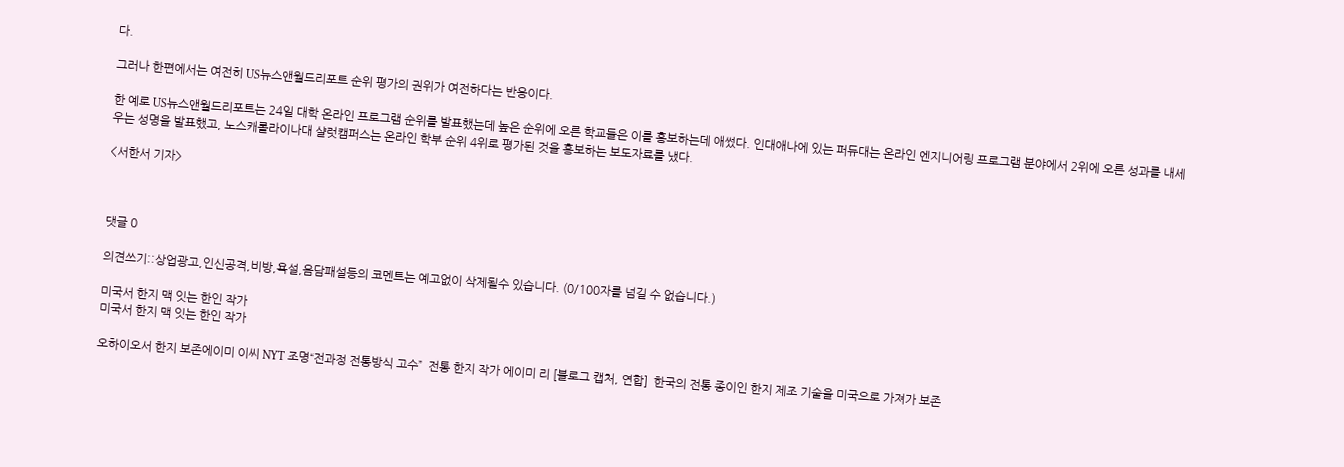다.

그러나 한편에서는 여전히 US뉴스앤월드리포트 순위 평가의 권위가 여전하다는 반응이다.

한 예로 US뉴스앤월드리포트는 24일 대학 온라인 프로그램 순위를 발표했는데 높은 순위에 오른 학교들은 이를 홍보하는데 애썼다. 인대애나에 있는 퍼듀대는 온라인 엔지니어링 프로그램 분야에서 2위에 오른 성과를 내세우는 성명을 발표했고, 노스캐롤라이나대 샬럿캠퍼스는 온라인 학부 순위 4위로 평가된 것을 홍보하는 보도자료를 냈다.

<서한서 기자>



댓글 0

의견쓰기::상업광고,인신공격,비방,욕설,음담패설등의 코멘트는 예고없이 삭제될수 있습니다. (0/100자를 넘길 수 없습니다.)

미국서 한지 맥 잇는 한인 작가
미국서 한지 맥 잇는 한인 작가

오하이오서 한지 보존에이미 이씨 NYT 조명“전과정 전통방식 고수”  전통 한지 작가 에이미 리 [블로그 캡처, 연합]  한국의 전통 종이인 한지 제조 기술을 미국으로 가져가 보존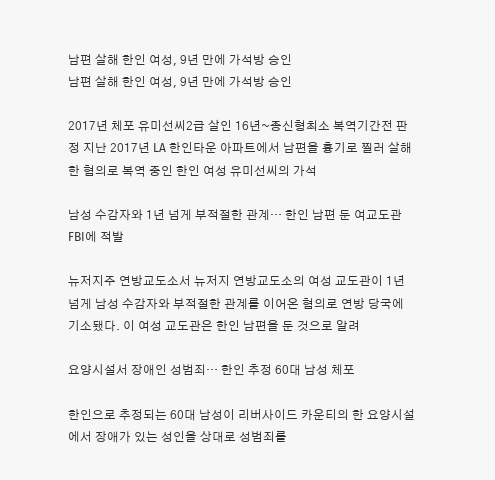남편 살해 한인 여성, 9년 만에 가석방 승인
남편 살해 한인 여성, 9년 만에 가석방 승인

2017년 체포 유미선씨2급 살인 16년~종신형최소 복역기간전 판정 지난 2017년 LA 한인타운 아파트에서 남편을 흉기로 찔러 살해한 혐의로 복역 중인 한인 여성 유미선씨의 가석

남성 수감자와 1년 넘게 부적절한 관계… 한인 남편 둔 여교도관 FBI에 적발

뉴저지주 연방교도소서 뉴저지 연방교도소의 여성 교도관이 1년 넘게 남성 수감자와 부적절한 관계를 이어온 혐의로 연방 당국에 기소됐다. 이 여성 교도관은 한인 남편을 둔 것으로 알려

요양시설서 장애인 성범죄… 한인 추정 60대 남성 체포

한인으로 추정되는 60대 남성이 리버사이드 카운티의 한 요양시설에서 장애가 있는 성인을 상대로 성범죄를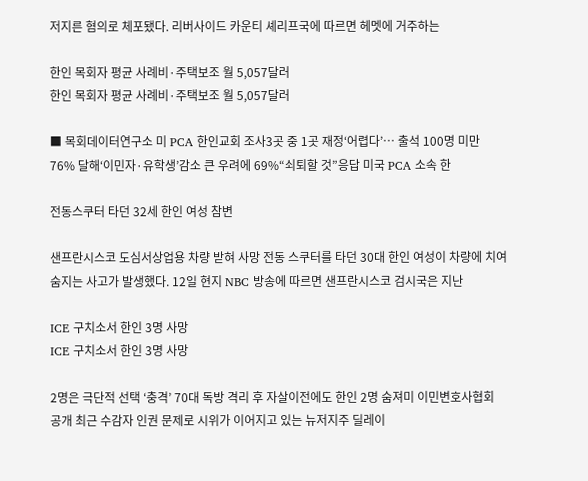저지른 혐의로 체포됐다. 리버사이드 카운티 셰리프국에 따르면 헤멧에 거주하는

한인 목회자 평균 사례비·주택보조 월 5,057달러
한인 목회자 평균 사례비·주택보조 월 5,057달러

■ 목회데이터연구소 미 PCA 한인교회 조사3곳 중 1곳 재정‘어렵다’… 출석 100명 미만 76% 달해‘이민자·유학생’감소 큰 우려에 69%“쇠퇴할 것”응답 미국 PCA 소속 한

전동스쿠터 타던 32세 한인 여성 참변

샌프란시스코 도심서상업용 차량 받혀 사망 전동 스쿠터를 타던 30대 한인 여성이 차량에 치여 숨지는 사고가 발생했다. 12일 현지 NBC 방송에 따르면 샌프란시스코 검시국은 지난

ICE 구치소서 한인 3명 사망
ICE 구치소서 한인 3명 사망

2명은 극단적 선택 ‘충격’ 70대 독방 격리 후 자살이전에도 한인 2명 숨져미 이민변호사협회 공개 최근 수감자 인권 문제로 시위가 이어지고 있는 뉴저지주 딜레이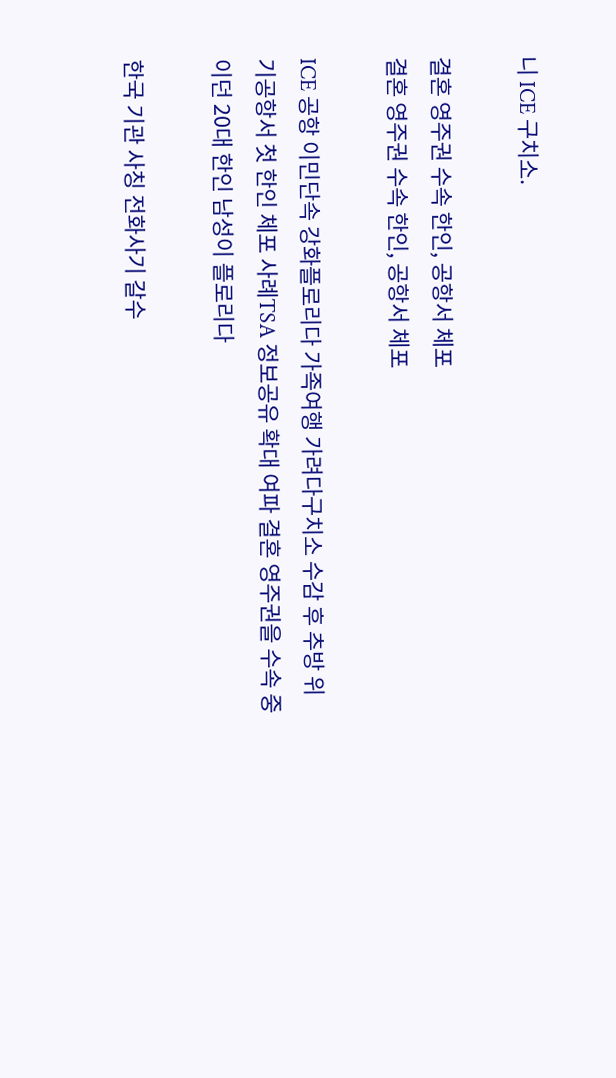니 ICE 구치소.

결혼 영주권 수속 한인, 공항서 체포
결혼 영주권 수속 한인, 공항서 체포

ICE 공항 이민단속 강화플로리다 가족여행 가려다구치소 수감 후 추방 위기공항서 첫 한인 체포 사례TSA 정보공유 확대 여파 결혼 영주권을 수속 중이던 20대 한인 남성이 플로리다

한국 기관 사칭 전화사기 갈수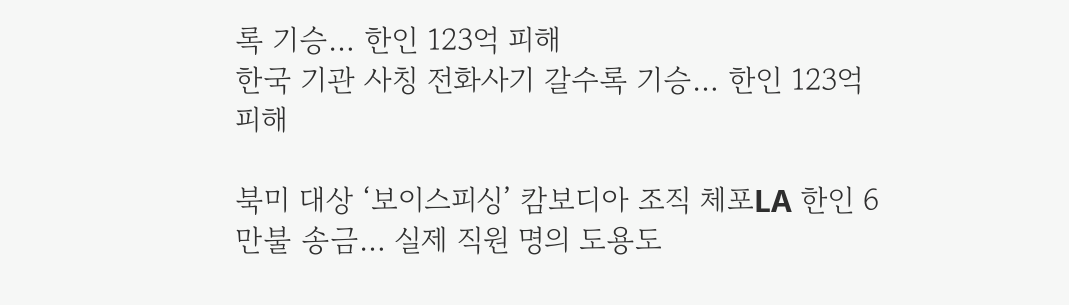록 기승… 한인 123억 피해
한국 기관 사칭 전화사기 갈수록 기승… 한인 123억 피해

북미 대상 ‘보이스피싱’ 캄보디아 조직 체포LA 한인 6만불 송금… 실제 직원 명의 도용도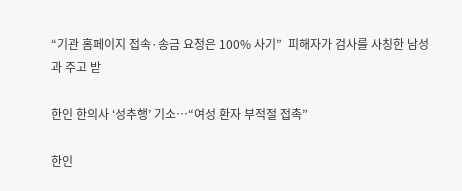“기관 홈페이지 접속·송금 요청은 100% 사기”  피해자가 검사를 사칭한 남성과 주고 받

한인 한의사 ‘성추행’ 기소…“여성 환자 부적절 접촉”

한인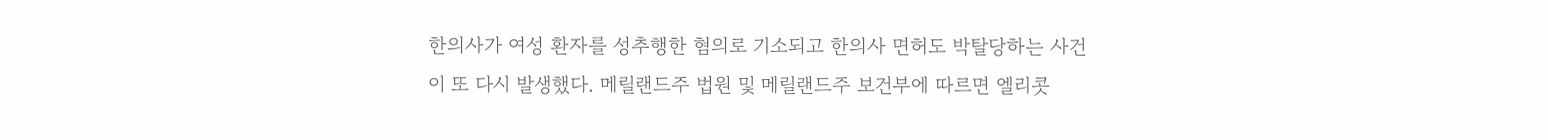한의사가 여성 환자를 성추행한 혐의로 기소되고 한의사 면허도 박탈당하는 사건이 또 다시 발생했다. 메릴랜드주 법원 및 메릴랜드주 보건부에 따르면 엘리콧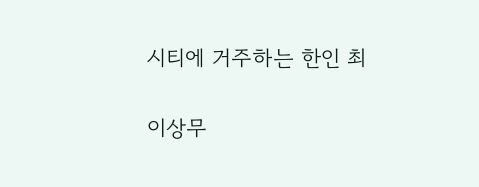시티에 거주하는 한인 최

이상무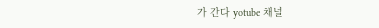가 간다 yotube 채널